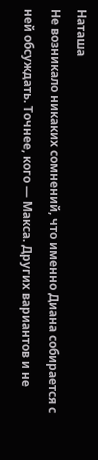Наташа
Не возникало никаких сомнений, что именно Диана собирается с ней обсуждать. Точнее, кого — Макса. Других вариантов и не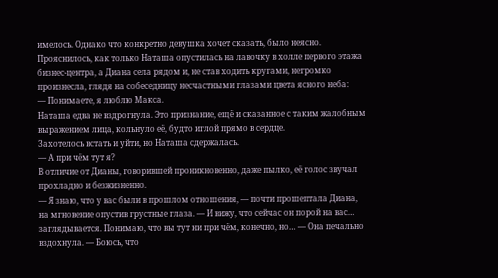имелось. Однако что конкретно девушка хочет сказать, было неясно.
Прояснилось, как только Наташа опустилась на лавочку в холле первого этажа бизнес-центра, а Диана села рядом и, не став ходить кругами, негромко произнесла, глядя на собеседницу несчастными глазами цвета ясного неба:
— Понимаете, я люблю Макса.
Наташа едва не вздрогнула. Это признание, ещё и сказанное с таким жалобным выражением лица, кольнуло её, будто иглой прямо в сердце.
Захотелось встать и уйти, но Наташа сдержалась.
— А при чём тут я?
В отличие от Дианы, говорившей проникновенно, даже пылко, её голос звучал прохладно и безжизненно.
— Я знаю, что у вас были в прошлом отношения, — почти прошептала Диана, на мгновение опустив грустные глаза. — И вижу, что сейчас он порой на вас… заглядывается. Понимаю, что вы тут ни при чём, конечно, но… — Она печально вздохнула. — Боюсь, что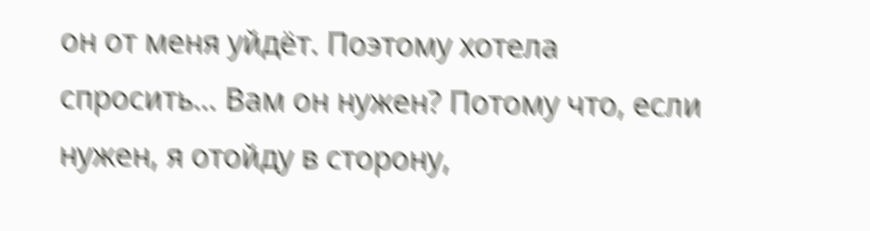он от меня уйдёт. Поэтому хотела спросить… Вам он нужен? Потому что, если нужен, я отойду в сторону,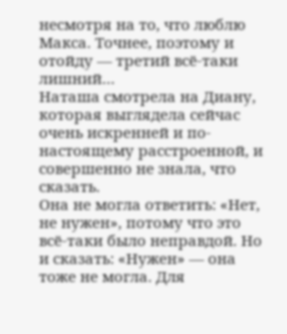несмотря на то, что люблю Макса. Точнее, поэтому и отойду — третий всё-таки лишний…
Наташа смотрела на Диану, которая выглядела сейчас очень искренней и по-настоящему расстроенной, и совершенно не знала, что сказать.
Она не могла ответить: «Нет, не нужен», потому что это всё-таки было неправдой. Но и сказать: «Нужен» — она тоже не могла. Для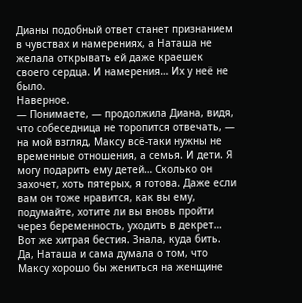Дианы подобный ответ станет признанием в чувствах и намерениях, а Наташа не желала открывать ей даже краешек своего сердца. И намерения… Их у неё не было.
Наверное.
— Понимаете, — продолжила Диана, видя, что собеседница не торопится отвечать, — на мой взгляд, Максу всё-таки нужны не временные отношения, а семья. И дети. Я могу подарить ему детей… Сколько он захочет, хоть пятерых, я готова. Даже если вам он тоже нравится, как вы ему, подумайте, хотите ли вы вновь пройти через беременность, уходить в декрет…
Вот же хитрая бестия. Знала, куда бить.
Да, Наташа и сама думала о том, что Максу хорошо бы жениться на женщине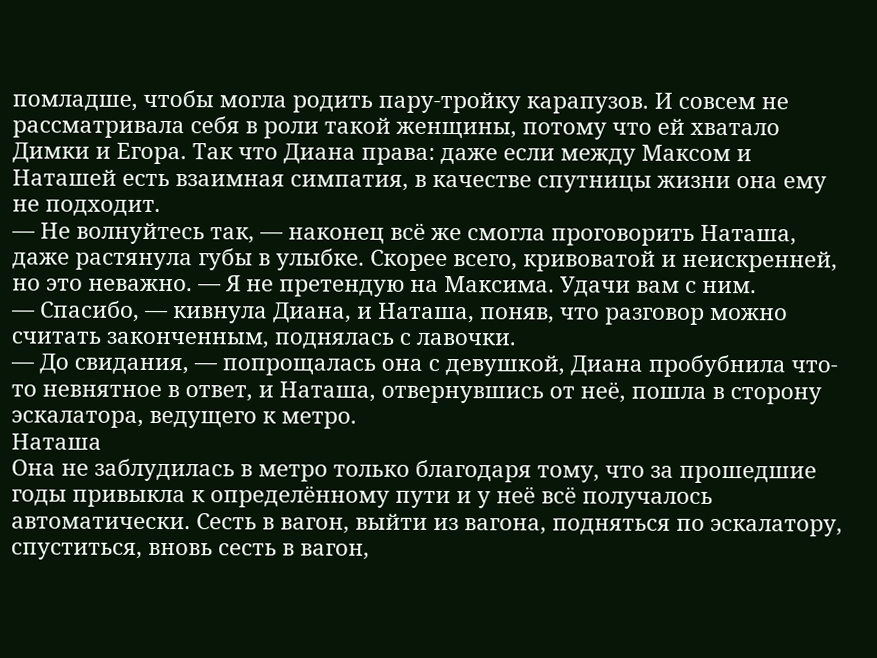помладше, чтобы могла родить пару-тройку карапузов. И совсем не рассматривала себя в роли такой женщины, потому что ей хватало Димки и Егора. Так что Диана права: даже если между Максом и Наташей есть взаимная симпатия, в качестве спутницы жизни она ему не подходит.
— Не волнуйтесь так, — наконец всё же смогла проговорить Наташа, даже растянула губы в улыбке. Скорее всего, кривоватой и неискренней, но это неважно. — Я не претендую на Максима. Удачи вам с ним.
— Спасибо, — кивнула Диана, и Наташа, поняв, что разговор можно считать законченным, поднялась с лавочки.
— До свидания, — попрощалась она с девушкой, Диана пробубнила что-то невнятное в ответ, и Наташа, отвернувшись от неё, пошла в сторону эскалатора, ведущего к метро.
Наташа
Она не заблудилась в метро только благодаря тому, что за прошедшие годы привыкла к определённому пути и у неё всё получалось автоматически. Сесть в вагон, выйти из вагона, подняться по эскалатору, спуститься, вновь сесть в вагон,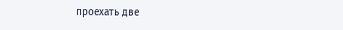проехать две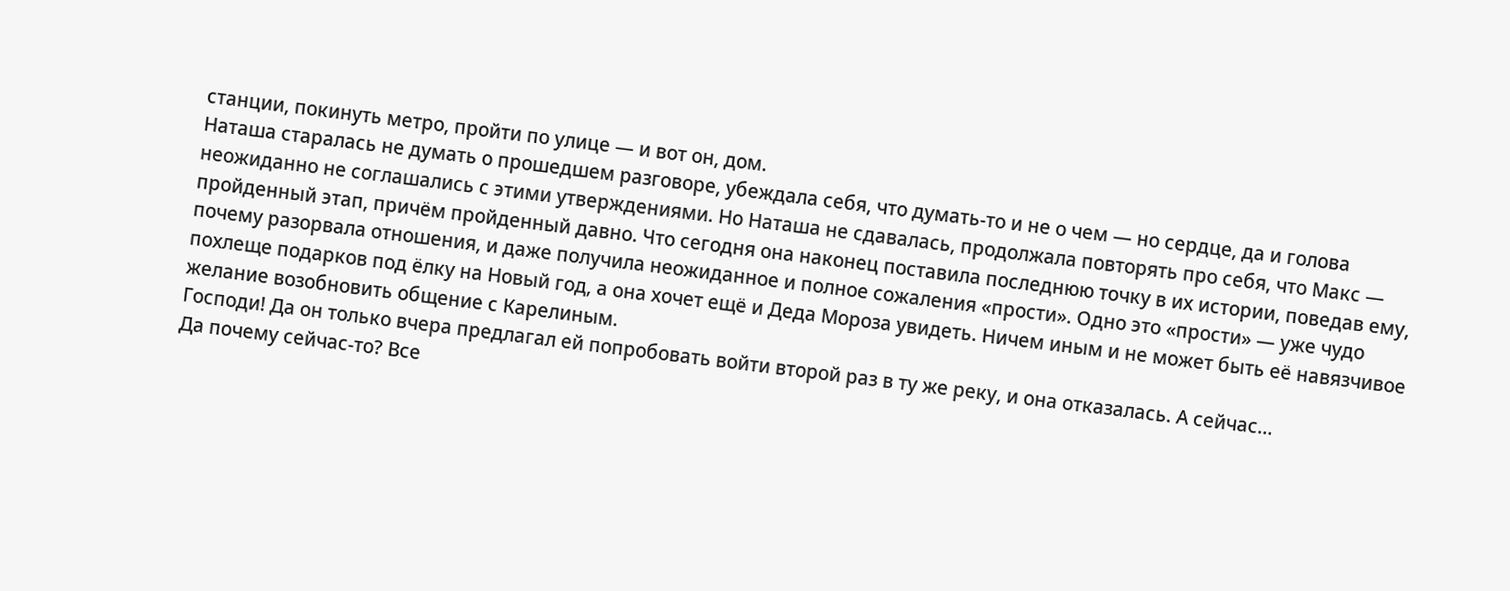станции, покинуть метро, пройти по улице — и вот он, дом.
Наташа старалась не думать о прошедшем разговоре, убеждала себя, что думать-то и не о чем — но сердце, да и голова неожиданно не соглашались с этими утверждениями. Но Наташа не сдавалась, продолжала повторять про себя, что Макс — пройденный этап, причём пройденный давно. Что сегодня она наконец поставила последнюю точку в их истории, поведав ему, почему разорвала отношения, и даже получила неожиданное и полное сожаления «прости». Одно это «прости» — уже чудо похлеще подарков под ёлку на Новый год, а она хочет ещё и Деда Мороза увидеть. Ничем иным и не может быть её навязчивое желание возобновить общение с Карелиным.
Господи! Да он только вчера предлагал ей попробовать войти второй раз в ту же реку, и она отказалась. А сейчас…
Да почему сейчас-то? Все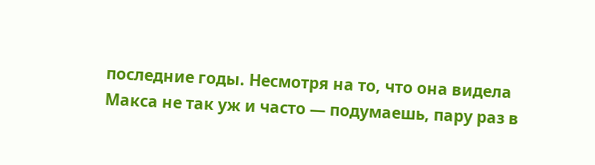последние годы. Несмотря на то, что она видела Макса не так уж и часто — подумаешь, пару раз в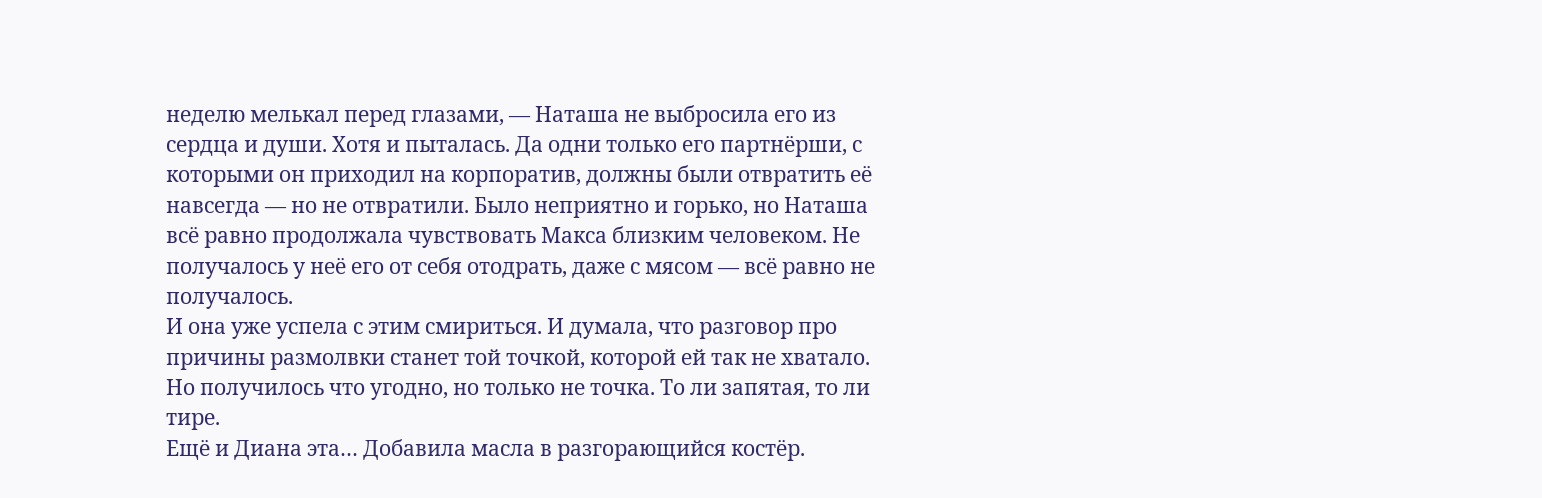неделю мелькал перед глазами, — Наташа не выбросила его из сердца и души. Хотя и пыталась. Да одни только его партнёрши, с которыми он приходил на корпоратив, должны были отвратить её навсегда — но не отвратили. Было неприятно и горько, но Наташа всё равно продолжала чувствовать Макса близким человеком. Не получалось у неё его от себя отодрать, даже с мясом — всё равно не получалось.
И она уже успела с этим смириться. И думала, что разговор про причины размолвки станет той точкой, которой ей так не хватало. Но получилось что угодно, но только не точка. То ли запятая, то ли тире.
Ещё и Диана эта… Добавила масла в разгорающийся костёр.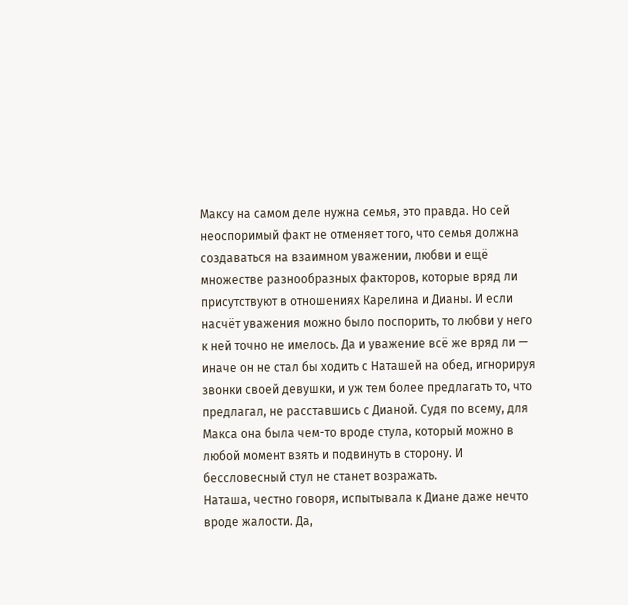Максу на самом деле нужна семья, это правда. Но сей неоспоримый факт не отменяет того, что семья должна создаваться на взаимном уважении, любви и ещё множестве разнообразных факторов, которые вряд ли присутствуют в отношениях Карелина и Дианы. И если насчёт уважения можно было поспорить, то любви у него к ней точно не имелось. Да и уважение всё же вряд ли — иначе он не стал бы ходить с Наташей на обед, игнорируя звонки своей девушки, и уж тем более предлагать то, что предлагал, не расставшись с Дианой. Судя по всему, для Макса она была чем-то вроде стула, который можно в любой момент взять и подвинуть в сторону. И бессловесный стул не станет возражать.
Наташа, честно говоря, испытывала к Диане даже нечто вроде жалости. Да,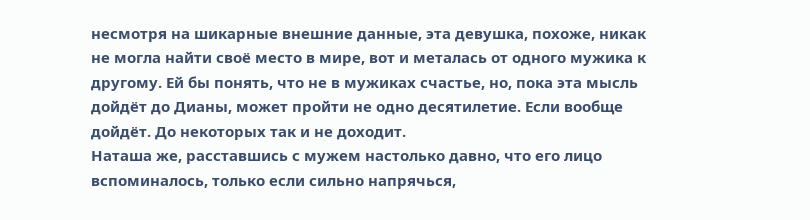несмотря на шикарные внешние данные, эта девушка, похоже, никак не могла найти своё место в мире, вот и металась от одного мужика к другому. Ей бы понять, что не в мужиках счастье, но, пока эта мысль дойдёт до Дианы, может пройти не одно десятилетие. Если вообще дойдёт. До некоторых так и не доходит.
Наташа же, расставшись с мужем настолько давно, что его лицо вспоминалось, только если сильно напрячься,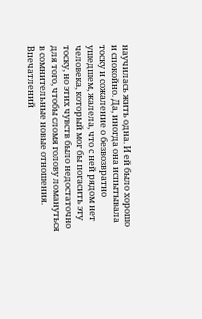научилась жить одна. И ей было хорошо и спокойно. Да, иногда она испытывала тоску и сожаление о безвозвратно ушедшем, жалела, что с ней рядом нет человека, который мог бы погасить эту тоску, но этих чувств было недостаточно для того, чтобы сломя голову ломануться в сомнительные новые отношения. Впечатлений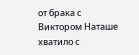от брака с Виктором Наташе хватило с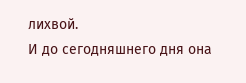лихвой.
И до сегодняшнего дня она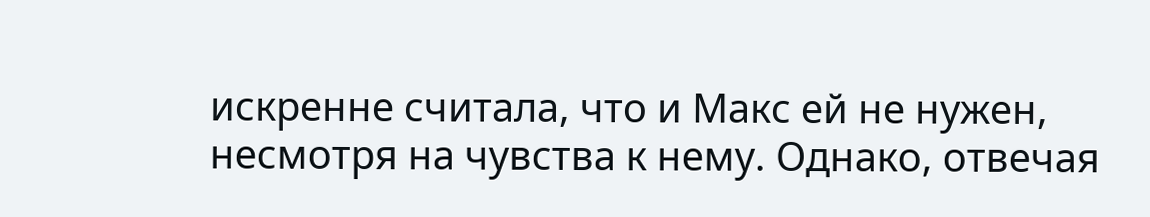искренне считала, что и Макс ей не нужен, несмотря на чувства к нему. Однако, отвечая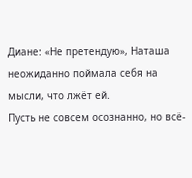Диане: «Не претендую», Наташа неожиданно поймала себя на мысли, что лжёт ей.
Пусть не совсем осознанно, но всё-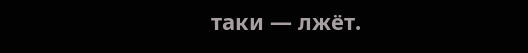таки — лжёт.